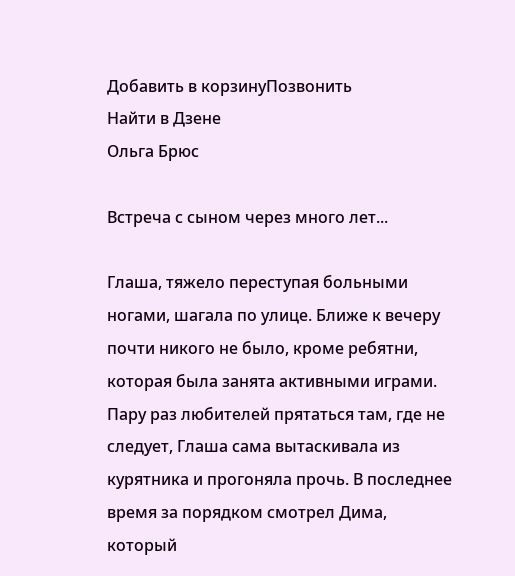Добавить в корзинуПозвонить
Найти в Дзене
Ольга Брюс

Встреча с сыном через много лет...

Глаша, тяжело переступая больными ногами, шагала по улице. Ближе к вечеру почти никого не было, кроме ребятни, которая была занята активными играми. Пару раз любителей прятаться там, где не следует, Глаша сама вытаскивала из курятника и прогоняла прочь. В последнее время за порядком смотрел Дима, который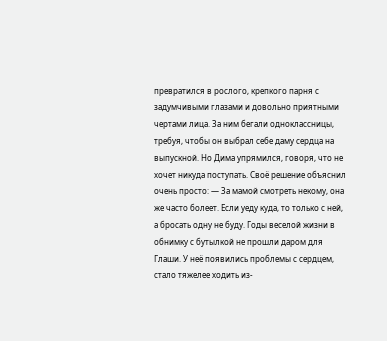превратился в рослого, крепкого парня с задумчивыми глазами и довольно приятными чертами лица. За ним бегали одноклассницы, требуя, чтобы он выбрал себе даму сердца на выпускной. Но Дима упрямился, говоря, что не хочет никуда поступать. Своё решение объяснил очень просто: — За мамой смотреть некому, она же часто болеет. Если уеду куда, то только с ней, а бросать одну не буду. Годы веселой жизни в обнимку с бутылкой не прошли даром для Глаши. У неё появились проблемы с сердцем, стало тяжелее ходить из-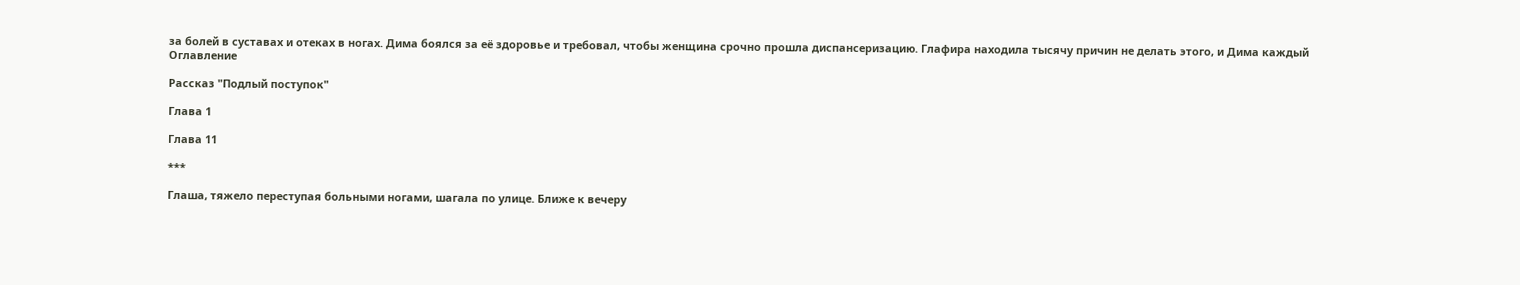за болей в суставах и отеках в ногах. Дима боялся за её здоровье и требовал, чтобы женщина срочно прошла диспансеризацию. Глафира находила тысячу причин не делать этого, и Дима каждый
Оглавление

Рассказ "Подлый поступок"

Глава 1

Глава 11

***

Глаша, тяжело переступая больными ногами, шагала по улице. Ближе к вечеру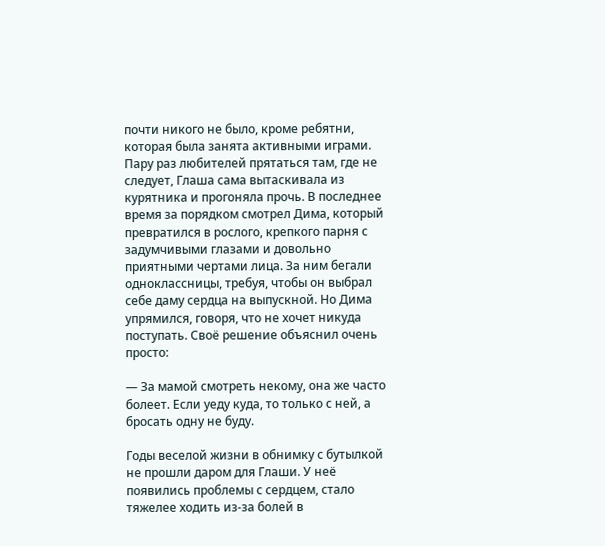почти никого не было, кроме ребятни, которая была занята активными играми. Пару раз любителей прятаться там, где не следует, Глаша сама вытаскивала из курятника и прогоняла прочь. В последнее время за порядком смотрел Дима, который превратился в рослого, крепкого парня с задумчивыми глазами и довольно приятными чертами лица. За ним бегали одноклассницы, требуя, чтобы он выбрал себе даму сердца на выпускной. Но Дима упрямился, говоря, что не хочет никуда поступать. Своё решение объяснил очень просто:

— За мамой смотреть некому, она же часто болеет. Если уеду куда, то только с ней, а бросать одну не буду.

Годы веселой жизни в обнимку с бутылкой не прошли даром для Глаши. У неё появились проблемы с сердцем, стало тяжелее ходить из-за болей в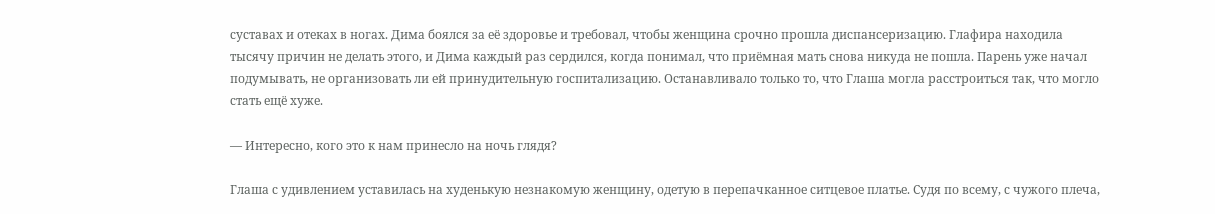суставах и отеках в ногах. Дима боялся за её здоровье и требовал, чтобы женщина срочно прошла диспансеризацию. Глафира находила тысячу причин не делать этого, и Дима каждый раз сердился, когда понимал, что приёмная мать снова никуда не пошла. Парень уже начал подумывать, не организовать ли ей принудительную госпитализацию. Останавливало только то, что Глаша могла расстроиться так, что могло стать ещё хуже.

— Интересно, кого это к нам принесло на ночь глядя?

Глаша с удивлением уставилась на худенькую незнакомую женщину, одетую в перепачканное ситцевое платье. Судя по всему, с чужого плеча,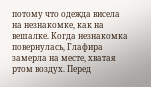потому что одежда висела на незнакомке, как на вешалке. Когда незнакомка повернулась, Глафира замерла на месте, хватая ртом воздух. Перед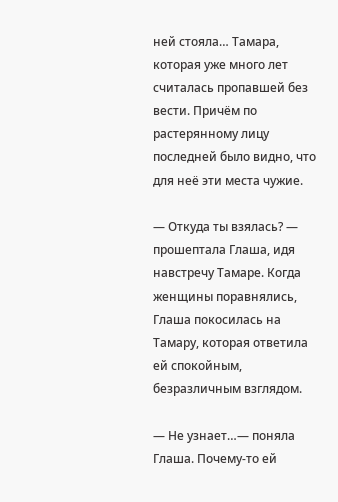ней стояла… Тамара, которая уже много лет считалась пропавшей без вести. Причём по растерянному лицу последней было видно, что для неё эти места чужие.

— Откуда ты взялась? — прошептала Глаша, идя навстречу Тамаре. Когда женщины поравнялись, Глаша покосилась на Тамару, которая ответила ей спокойным, безразличным взглядом.

— Не узнает…— поняла Глаша. Почему-то ей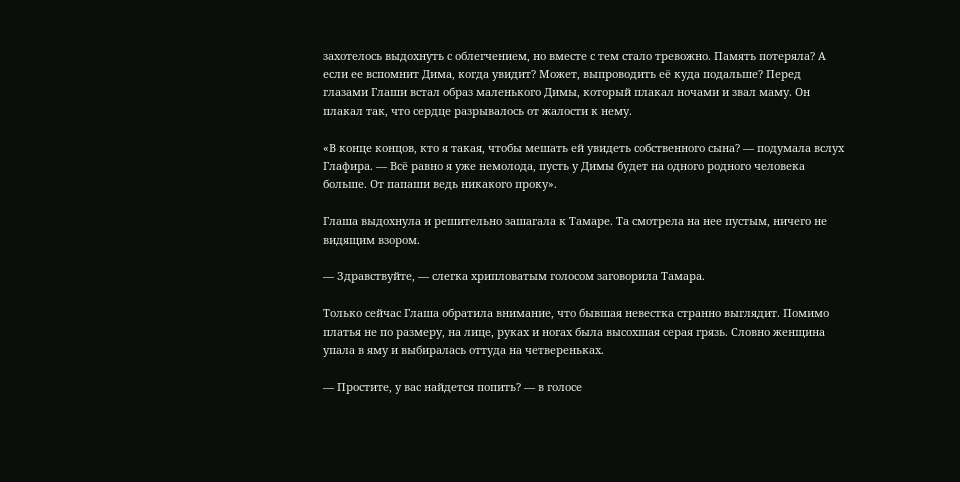захотелось выдохнуть с облегчением, но вместе с тем стало тревожно. Память потеряла? А если ее вспомнит Дима, когда увидит? Может, выпроводить её куда подальше? Перед глазами Глаши встал образ маленького Димы, который плакал ночами и звал маму. Он плакал так, что сердце разрывалось от жалости к нему.

«В конце концов, кто я такая, чтобы мешать ей увидеть собственного сына? — подумала вслух Глафира. — Всё равно я уже немолода, пусть у Димы будет на одного родного человека больше. От папаши ведь никакого проку».

Глаша выдохнула и решительно зашагала к Тамаре. Та смотрела на нее пустым, ничего не видящим взором.

— Здравствуйте, — слегка хрипловатым голосом заговорила Тамара.

Только сейчас Глаша обратила внимание, что бывшая невестка странно выглядит. Помимо платья не по размеру, на лице, руках и ногах была высохшая серая грязь. Словно женщина упала в яму и выбиралась оттуда на четвереньках.

— Простите, у вас найдется попить? — в голосе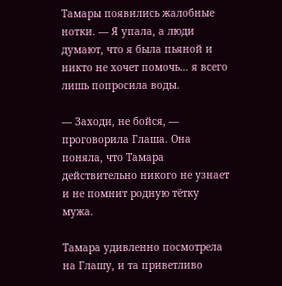Тамары появились жалобные нотки. — Я упала, а люди думают, что я была пьяной и никто не хочет помочь… я всего лишь попросила воды.

— Заходи, не бойся, — проговорила Глаша. Она поняла, что Тамара действительно никого не узнает и не помнит родную тётку мужа.

Тамара удивленно посмотрела на Глашу, и та приветливо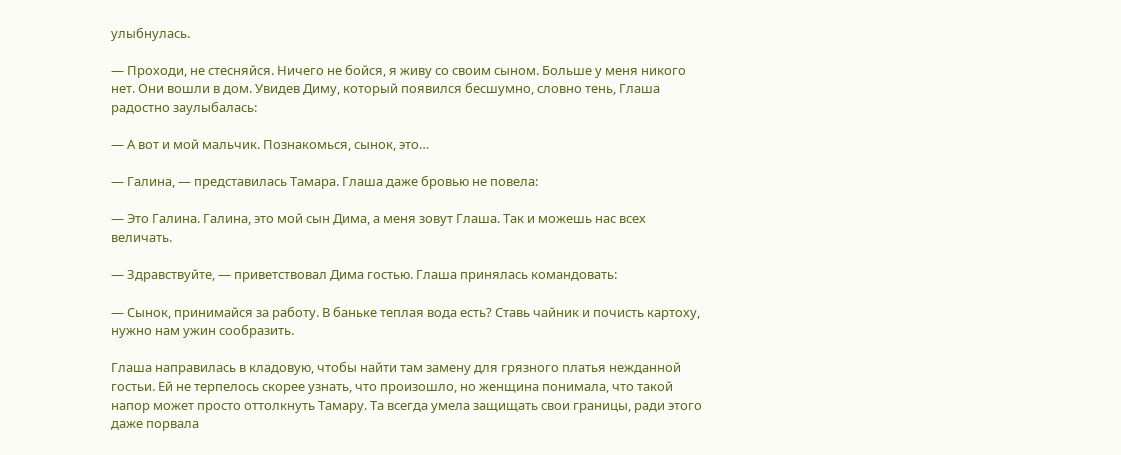улыбнулась.

— Проходи, не стесняйся. Ничего не бойся, я живу со своим сыном. Больше у меня никого нет. Они вошли в дом. Увидев Диму, который появился бесшумно, словно тень, Глаша радостно заулыбалась:

— А вот и мой мальчик. Познакомься, сынок, это…

— Галина, — представилась Тамара. Глаша даже бровью не повела:

— Это Галина. Галина, это мой сын Дима, а меня зовут Глаша. Так и можешь нас всех величать.

— Здравствуйте, — приветствовал Дима гостью. Глаша принялась командовать:

— Сынок, принимайся за работу. В баньке теплая вода есть? Ставь чайник и почисть картоху, нужно нам ужин сообразить.

Глаша направилась в кладовую, чтобы найти там замену для грязного платья нежданной гостьи. Ей не терпелось скорее узнать, что произошло, но женщина понимала, что такой напор может просто оттолкнуть Тамару. Та всегда умела защищать свои границы, ради этого даже порвала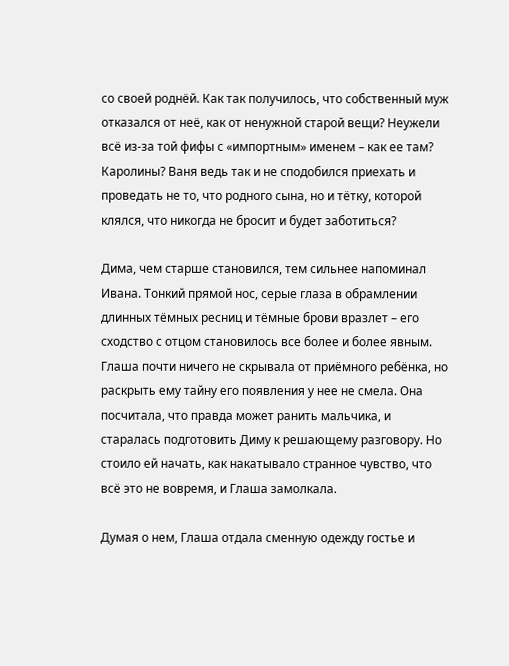со своей роднёй. Как так получилось, что собственный муж отказался от неё, как от ненужной старой вещи? Неужели всё из-за той фифы с «импортным» именем – как ее там? Каролины? Ваня ведь так и не сподобился приехать и проведать не то, что родного сына, но и тётку, которой клялся, что никогда не бросит и будет заботиться?

Дима, чем старше становился, тем сильнее напоминал Ивана. Тонкий прямой нос, серые глаза в обрамлении длинных тёмных ресниц и тёмные брови вразлет – его сходство с отцом становилось все более и более явным. Глаша почти ничего не скрывала от приёмного ребёнка, но раскрыть ему тайну его появления у нее не смела. Она посчитала, что правда может ранить мальчика, и старалась подготовить Диму к решающему разговору. Но стоило ей начать, как накатывало странное чувство, что всё это не вовремя, и Глаша замолкала.

Думая о нем, Глаша отдала сменную одежду гостье и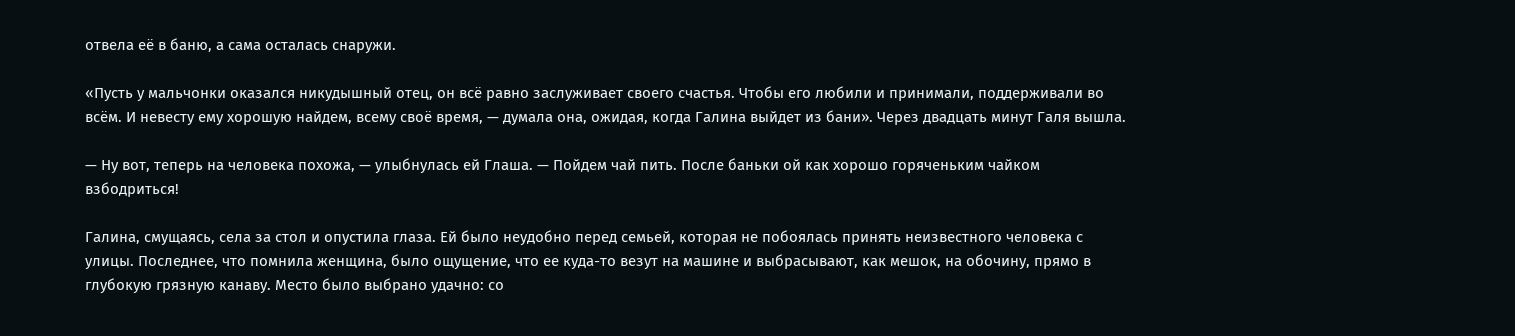отвела её в баню, а сама осталась снаружи.

«Пусть у мальчонки оказался никудышный отец, он всё равно заслуживает своего счастья. Чтобы его любили и принимали, поддерживали во всём. И невесту ему хорошую найдем, всему своё время, — думала она, ожидая, когда Галина выйдет из бани». Через двадцать минут Галя вышла.

— Ну вот, теперь на человека похожа, — улыбнулась ей Глаша. — Пойдем чай пить. После баньки ой как хорошо горяченьким чайком взбодриться!

Галина, смущаясь, села за стол и опустила глаза. Ей было неудобно перед семьей, которая не побоялась принять неизвестного человека с улицы. Последнее, что помнила женщина, было ощущение, что ее куда-то везут на машине и выбрасывают, как мешок, на обочину, прямо в глубокую грязную канаву. Место было выбрано удачно: со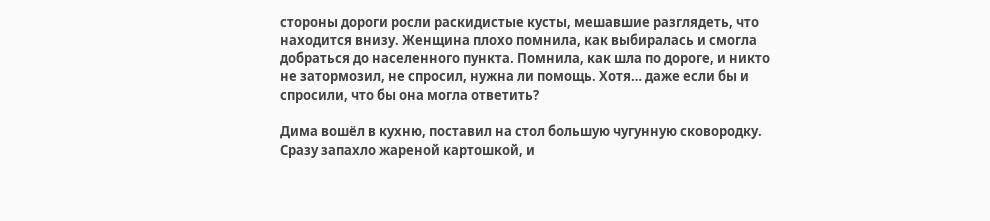стороны дороги росли раскидистые кусты, мешавшие разглядеть, что находится внизу. Женщина плохо помнила, как выбиралась и смогла добраться до населенного пункта. Помнила, как шла по дороге, и никто не затормозил, не спросил, нужна ли помощь. Хотя… даже если бы и спросили, что бы она могла ответить?

Дима вошёл в кухню, поставил на стол большую чугунную сковородку. Сразу запахло жареной картошкой, и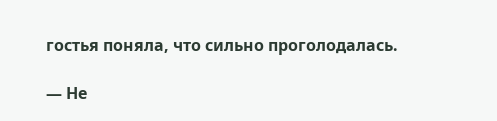гостья поняла, что сильно проголодалась.

— Не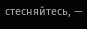стесняйтесь, —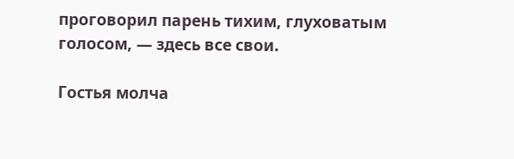проговорил парень тихим, глуховатым голосом, — здесь все свои.

Гостья молча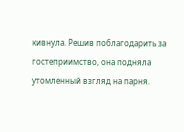кивнула. Решив поблагодарить за гостеприимство, она подняла утомленный взгляд на парня.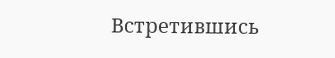Встретившись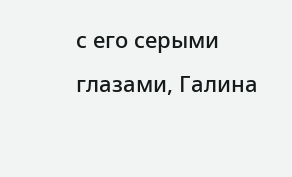с его серыми глазами, Галина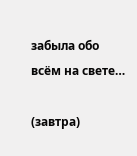забыла обо всём на свете…

(завтра)